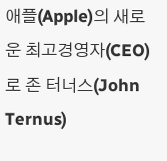애플(Apple)의 새로운 최고경영자(CEO)로 존 터너스(John Ternus)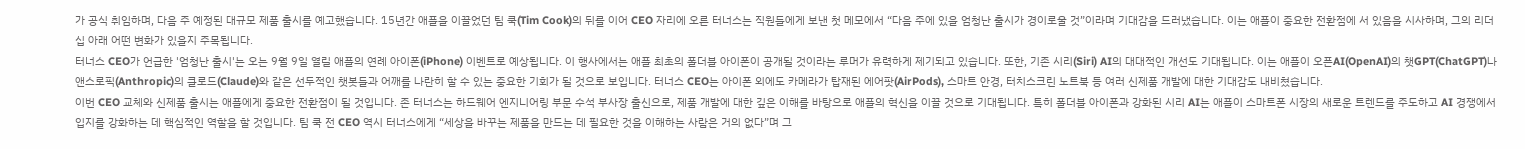가 공식 취임하며, 다음 주 예정된 대규모 제품 출시를 예고했습니다. 15년간 애플을 이끌었던 팀 쿡(Tim Cook)의 뒤를 이어 CEO 자리에 오른 터너스는 직원들에게 보낸 첫 메모에서 “다음 주에 있을 엄청난 출시가 경이로울 것”이라며 기대감을 드러냈습니다. 이는 애플이 중요한 전환점에 서 있음을 시사하며, 그의 리더십 아래 어떤 변화가 있을지 주목됩니다.
터너스 CEO가 언급한 '엄청난 출시'는 오는 9월 9일 열릴 애플의 연례 아이폰(iPhone) 이벤트로 예상됩니다. 이 행사에서는 애플 최초의 폴더블 아이폰이 공개될 것이라는 루머가 유력하게 제기되고 있습니다. 또한, 기존 시리(Siri) AI의 대대적인 개선도 기대됩니다. 이는 애플이 오픈AI(OpenAI)의 챗GPT(ChatGPT)나 앤스로픽(Anthropic)의 클로드(Claude)와 같은 선두적인 챗봇들과 어깨를 나란히 할 수 있는 중요한 기회가 될 것으로 보입니다. 터너스 CEO는 아이폰 외에도 카메라가 탑재된 에어팟(AirPods), 스마트 안경, 터치스크린 노트북 등 여러 신제품 개발에 대한 기대감도 내비쳤습니다.
이번 CEO 교체와 신제품 출시는 애플에게 중요한 전환점이 될 것입니다. 존 터너스는 하드웨어 엔지니어링 부문 수석 부사장 출신으로, 제품 개발에 대한 깊은 이해를 바탕으로 애플의 혁신을 이끌 것으로 기대됩니다. 특히 폴더블 아이폰과 강화된 시리 AI는 애플이 스마트폰 시장의 새로운 트렌드를 주도하고 AI 경쟁에서 입지를 강화하는 데 핵심적인 역할을 할 것입니다. 팀 쿡 전 CEO 역시 터너스에게 “세상을 바꾸는 제품을 만드는 데 필요한 것을 이해하는 사람은 거의 없다”며 그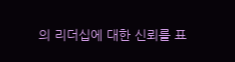의 리더십에 대한 신뢰를 표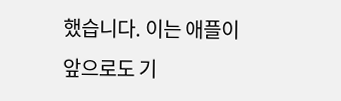했습니다. 이는 애플이 앞으로도 기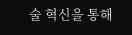술 혁신을 통해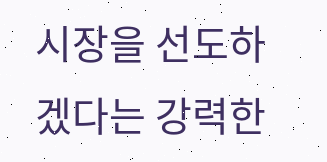시장을 선도하겠다는 강력한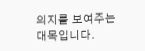의지를 보여주는 대목입니다.